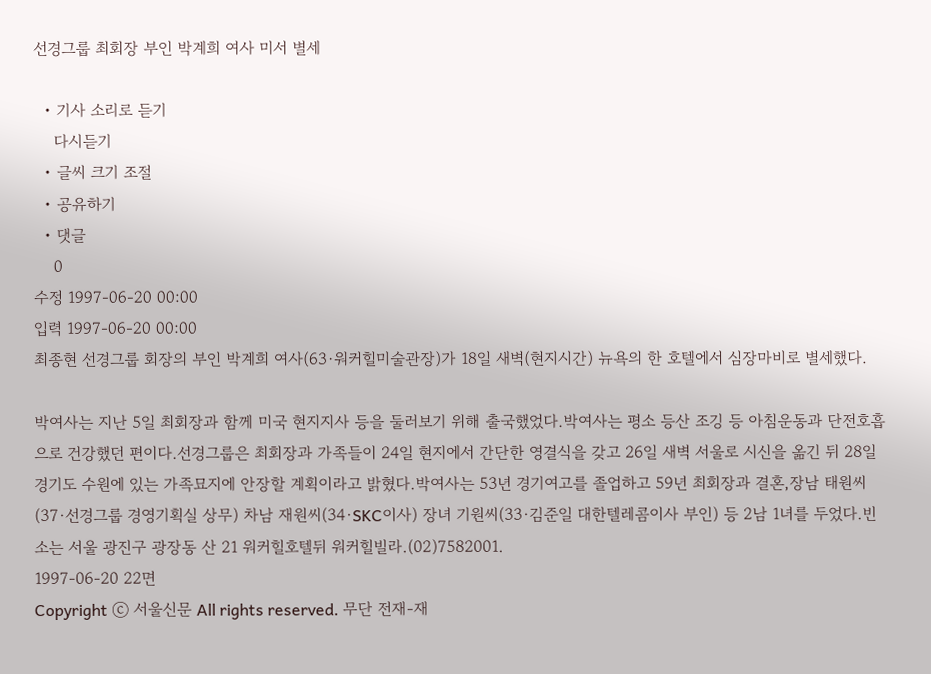선경그룹 최회장 부인 박계희 여사 미서 별세

  • 기사 소리로 듣기
    다시듣기
  • 글씨 크기 조절
  • 공유하기
  • 댓글
    0
수정 1997-06-20 00:00
입력 1997-06-20 00:00
최종현 선경그룹 회장의 부인 박계희 여사(63·워커힐미술관장)가 18일 새벽(현지시간) 뉴욕의 한 호텔에서 심장마비로 별세했다.

박여사는 지난 5일 최회장과 함께 미국 현지지사 등을 둘러보기 위해 출국했었다.박여사는 평소 등산 조깅 등 아침운동과 단전호흡으로 건강했던 편이다.선경그룹은 최회장과 가족들이 24일 현지에서 간단한 영결식을 갖고 26일 새벽 서울로 시신을 옮긴 뒤 28일 경기도 수원에 있는 가족묘지에 안장할 계획이라고 밝혔다.박여사는 53년 경기여고를 졸업하고 59년 최회장과 결혼,장남 태원씨(37·선경그룹 경영기획실 상무) 차남 재원씨(34·SKC이사) 장녀 기원씨(33·김준일 대한텔레콤이사 부인) 등 2남 1녀를 두었다.빈소는 서울 광진구 광장동 산 21 워커힐호텔뒤 워커힐빌라.(02)7582001.
1997-06-20 22면
Copyright ⓒ 서울신문 All rights reserved. 무단 전재-재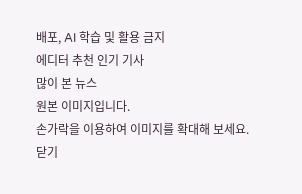배포, AI 학습 및 활용 금지
에디터 추천 인기 기사
많이 본 뉴스
원본 이미지입니다.
손가락을 이용하여 이미지를 확대해 보세요.
닫기